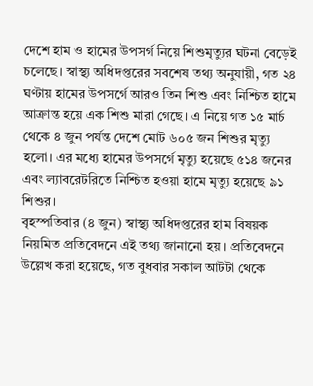দেশে হাম ও হামের উপসর্গ নিয়ে শিশুমৃত্যুর ঘটনা বেড়েই চলেছে। স্বাস্থ্য অধিদপ্তরের সবশেষ তথ্য অনুযায়ী, গত ২৪ ঘণ্টায় হামের উপসর্গে আরও তিন শিশু এবং নিশ্চিত হামে আক্রান্ত হয়ে এক শিশু মারা গেছে। এ নিয়ে গত ১৫ মার্চ থেকে ৪ জুন পর্যন্ত দেশে মোট ৬০৫ জন শিশুর মৃত্যু হলো। এর মধ্যে হামের উপসর্গে মৃত্যু হয়েছে ৫১৪ জনের এবং ল্যাবরেটরিতে নিশ্চিত হওয়া হামে মৃত্যু হয়েছে ৯১ শিশুর।
বৃহস্পতিবার (৪ জুন) স্বাস্থ্য অধিদপ্তরের হাম বিষয়ক নিয়মিত প্রতিবেদনে এই তথ্য জানানো হয়। প্রতিবেদনে উল্লেখ করা হয়েছে, গত বুধবার সকাল আটটা থেকে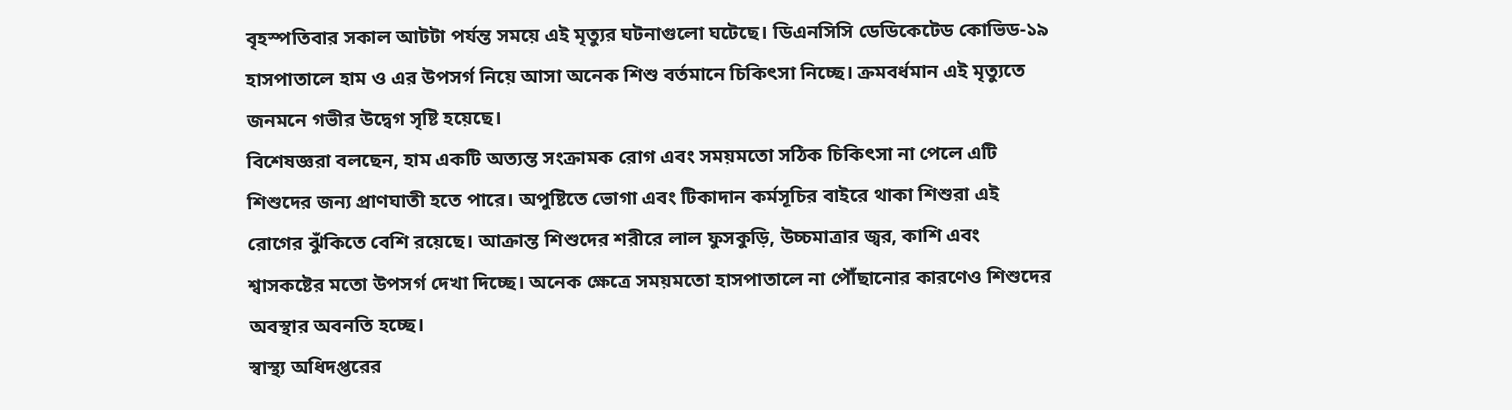বৃহস্পতিবার সকাল আটটা পর্যন্ত সময়ে এই মৃত্যুর ঘটনাগুলো ঘটেছে। ডিএনসিসি ডেডিকেটেড কোভিড-১৯ হাসপাতালে হাম ও এর উপসর্গ নিয়ে আসা অনেক শিশু বর্তমানে চিকিৎসা নিচ্ছে। ক্রমবর্ধমান এই মৃত্যুতে জনমনে গভীর উদ্বেগ সৃষ্টি হয়েছে।
বিশেষজ্ঞরা বলছেন, হাম একটি অত্যন্ত সংক্রামক রোগ এবং সময়মতো সঠিক চিকিৎসা না পেলে এটি শিশুদের জন্য প্রাণঘাতী হতে পারে। অপুষ্টিতে ভোগা এবং টিকাদান কর্মসূচির বাইরে থাকা শিশুরা এই রোগের ঝুঁকিতে বেশি রয়েছে। আক্রান্ত শিশুদের শরীরে লাল ফুসকুড়ি, উচ্চমাত্রার জ্বর, কাশি এবং শ্বাসকষ্টের মতো উপসর্গ দেখা দিচ্ছে। অনেক ক্ষেত্রে সময়মতো হাসপাতালে না পৌঁছানোর কারণেও শিশুদের অবস্থার অবনতি হচ্ছে।
স্বাস্থ্য অধিদপ্তরের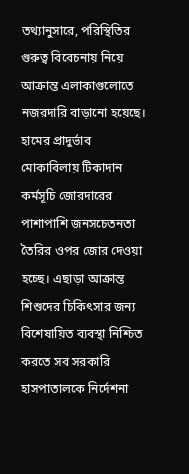তথ্যানুসারে, পরিস্থিতির গুরুত্ব বিবেচনায় নিয়ে আক্রান্ত এলাকাগুলোতে নজরদারি বাড়ানো হয়েছে। হামের প্রাদুর্ভাব মোকাবিলায় টিকাদান কর্মসূচি জোরদারের পাশাপাশি জনসচেতনতা তৈরির ওপর জোর দেওয়া হচ্ছে। এছাড়া আক্রান্ত শিশুদের চিকিৎসার জন্য বিশেষায়িত ব্যবস্থা নিশ্চিত করতে সব সরকারি হাসপাতালকে নির্দেশনা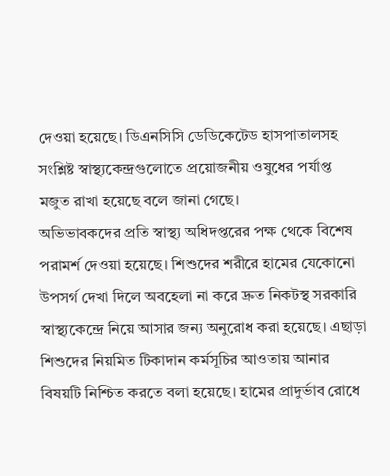দেওয়া হয়েছে। ডিএনসিসি ডেডিকেটেড হাসপাতালসহ সংশ্লিষ্ট স্বাস্থ্যকেন্দ্রগুলোতে প্রয়োজনীয় ওষুধের পর্যাপ্ত মজুত রাখা হয়েছে বলে জানা গেছে।
অভিভাবকদের প্রতি স্বাস্থ্য অধিদপ্তরের পক্ষ থেকে বিশেষ পরামর্শ দেওয়া হয়েছে। শিশুদের শরীরে হামের যেকোনো উপসর্গ দেখা দিলে অবহেলা না করে দ্রুত নিকটস্থ সরকারি স্বাস্থ্যকেন্দ্রে নিয়ে আসার জন্য অনুরোধ করা হয়েছে। এছাড়া শিশুদের নিয়মিত টিকাদান কর্মসূচির আওতায় আনার বিষয়টি নিশ্চিত করতে বলা হয়েছে। হামের প্রাদুর্ভাব রোধে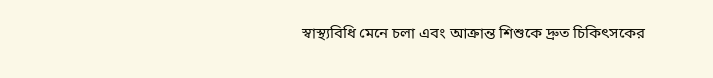স্বাস্থ্যবিধি মেনে চলা এবং আক্রান্ত শিশুকে দ্রুত চিকিৎসকের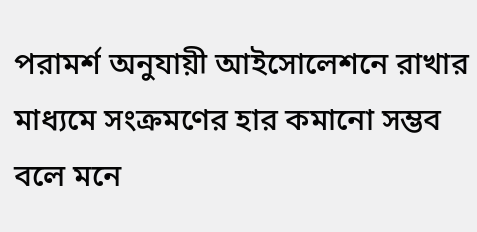পরামর্শ অনুযায়ী আইসোলেশনে রাখার মাধ্যমে সংক্রমণের হার কমানো সম্ভব বলে মনে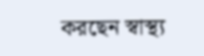করছেন স্বাস্থ্য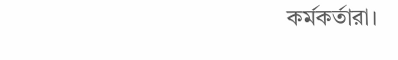কর্মকর্তারা।